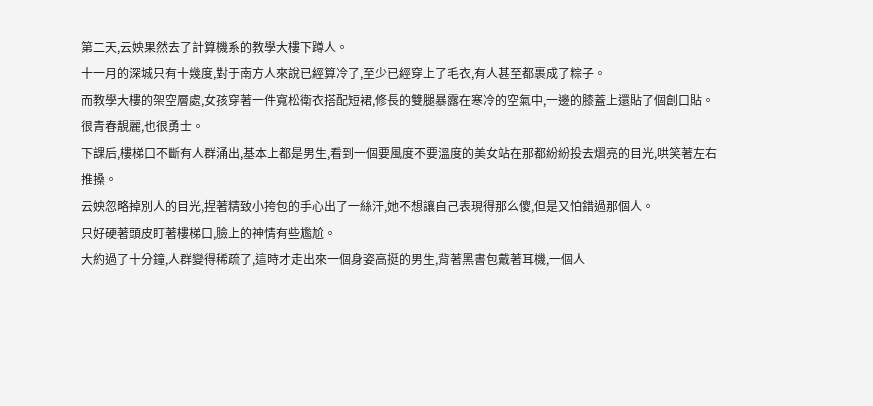第二天,云姎果然去了計算機系的教學大樓下蹲人。
十一月的深城只有十幾度,對于南方人來說已經算冷了,至少已經穿上了毛衣,有人甚至都裹成了粽子。
而教學大樓的架空層處,女孩穿著一件寬松衛衣搭配短裙,修長的雙腿暴露在寒冷的空氣中,一邊的膝蓋上還貼了個創口貼。
很青春靚麗,也很勇士。
下課后,樓梯口不斷有人群涌出,基本上都是男生,看到一個要風度不要溫度的美女站在那都紛紛投去熠亮的目光,哄笑著左右推搡。
云姎忽略掉別人的目光,捏著精致小挎包的手心出了一絲汗,她不想讓自己表現得那么傻,但是又怕錯過那個人。
只好硬著頭皮盯著樓梯口,臉上的神情有些尷尬。
大約過了十分鐘,人群變得稀疏了,這時才走出來一個身姿高挺的男生,背著黑書包戴著耳機,一個人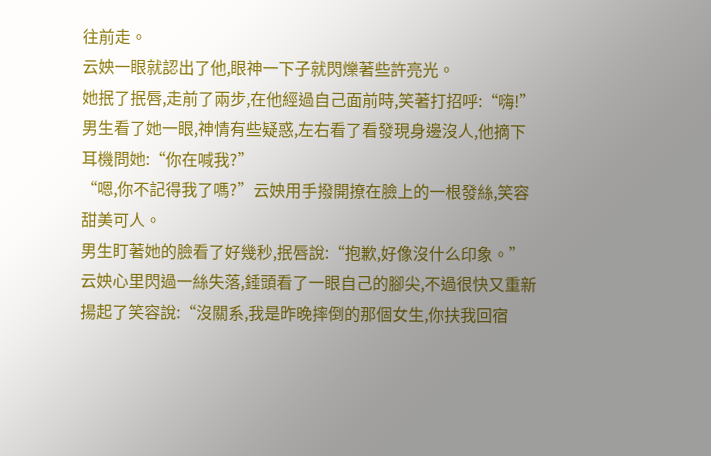往前走。
云姎一眼就認出了他,眼神一下子就閃爍著些許亮光。
她抿了抿唇,走前了兩步,在他經過自己面前時,笑著打招呼:“嗨!”
男生看了她一眼,神情有些疑惑,左右看了看發現身邊沒人,他摘下耳機問她:“你在喊我?”
“嗯,你不記得我了嗎?”云姎用手撥開撩在臉上的一根發絲,笑容甜美可人。
男生盯著她的臉看了好幾秒,抿唇說:“抱歉,好像沒什么印象。”
云姎心里閃過一絲失落,錘頭看了一眼自己的腳尖,不過很快又重新揚起了笑容說:“沒關系,我是昨晚摔倒的那個女生,你扶我回宿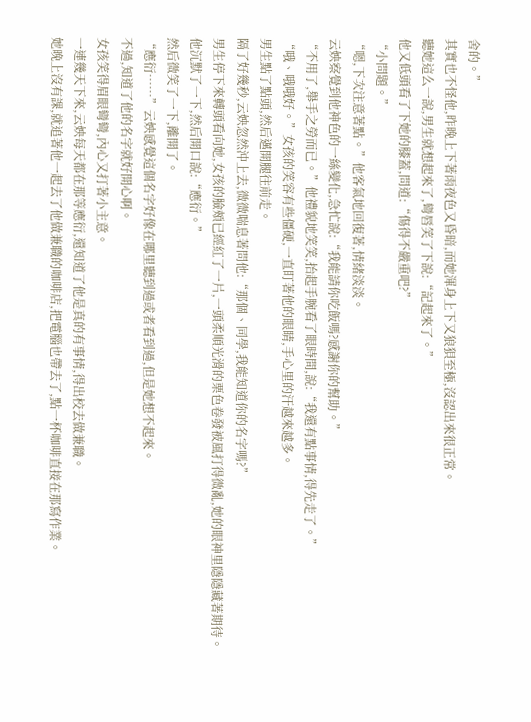舍的。”
其實也不怪他,昨晚上下著雨夜色又昏暗,而她渾身上下又狼狽至極,沒認出來很正常。
聽她這么一說,男生就想起來了,彎唇笑了下說:“記起來了。”
他又低頭看了下她的膝蓋,問道:“傷得不嚴重吧?”
“小問題。”
“嗯,下次注意著點。”他客氣地回復著,情緒淡淡。
云姎察覺到他神色的一絲變化,急忙說:“我能請你吃飯嗎?感謝你的幫助。”
“不用了,舉手之勞而已。”他禮貌地笑笑,抬起手腕看了眼時間,說:“我還有點事情,得先走了。”
“哦、哦哦好。”女孩的笑容有些僵硬,一直盯著他的眼睛,手心里的汗越來越多。
男生點了點頭,然后邁開腿往前走。
隔了好幾秒,云姎忽然沖上去,微微喘息著問他:“那個、同學,我能知道你的名字嗎?”
男生停下來轉頭看向她,女孩的臉頰已經紅了一片,一頭柔順光滑的栗色卷發被風打得微亂,她的眼神里隱隱藏著期待。
他沉默了一下,然后開口說:“應衍。”
然后微笑了一下,離開了。
“應衍……”云姎感覺這個名字好像在哪里聽到過或者看到過,但是她想不起來。
不過,知道了他的名字就好開心啊。
女孩笑得眉眼彎彎,內心又打著小主意。
一連幾天下來,云姎每天都在那等應衍,還知道了他是真的有事情,得出校去做兼職。
她晚上沒有課,就追著他一起去了他做兼職的咖啡店,把電腦也帶去了,點一杯咖啡直接在那寫作業。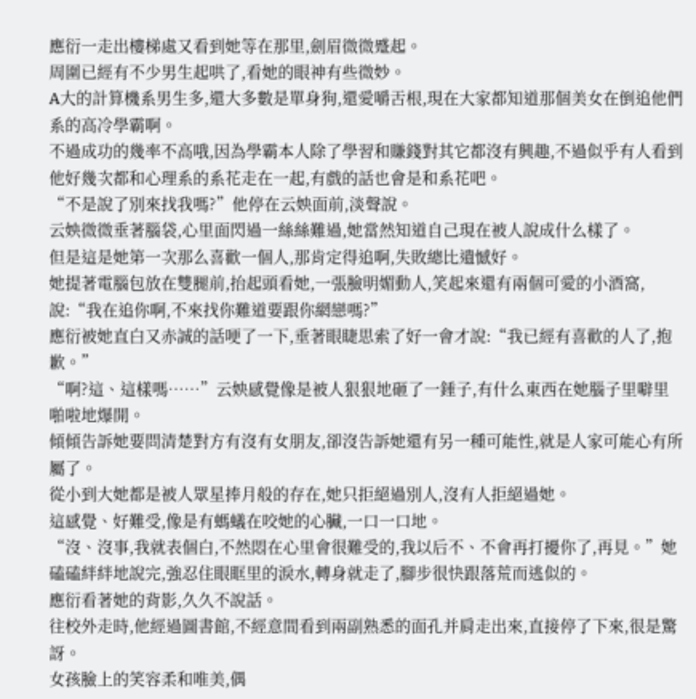應衍一走出樓梯處又看到她等在那里,劍眉微微蹙起。
周圍已經有不少男生起哄了,看她的眼神有些微妙。
A大的計算機系男生多,還大多數是單身狗,還愛嚼舌根,現在大家都知道那個美女在倒追他們系的高冷學霸啊。
不過成功的幾率不高哦,因為學霸本人除了學習和賺錢對其它都沒有興趣,不過似乎有人看到他好幾次都和心理系的系花走在一起,有戲的話也會是和系花吧。
“不是說了別來找我嗎?”他停在云姎面前,淡聲說。
云姎微微垂著腦袋,心里面閃過一絲絲難過,她當然知道自己現在被人說成什么樣了。
但是這是她第一次那么喜歡一個人,那肯定得追啊,失敗總比遺憾好。
她提著電腦包放在雙腿前,抬起頭看她,一張臉明媚動人,笑起來還有兩個可愛的小酒窩,說:“我在追你啊,不來找你難道要跟你網戀嗎?”
應衍被她直白又赤誠的話哽了一下,垂著眼睫思索了好一會才說:“我已經有喜歡的人了,抱歉。”
“啊?這、這樣嗎……”云姎感覺像是被人狠狠地砸了一錘子,有什么東西在她腦子里噼里啪啦地爆開。
傾傾告訴她要問清楚對方有沒有女朋友,卻沒告訴她還有另一種可能性,就是人家可能心有所屬了。
從小到大她都是被人眾星捧月般的存在,她只拒絕過別人,沒有人拒絕過她。
這感覺、好難受,像是有螞蟻在咬她的心臟,一口一口地。
“沒、沒事,我就表個白,不然悶在心里會很難受的,我以后不、不會再打擾你了,再見。”她磕磕絆絆地說完,強忍住眼眶里的淚水,轉身就走了,腳步很快跟落荒而逃似的。
應衍看著她的背影,久久不說話。
往校外走時,他經過圖書館,不經意間看到兩副熟悉的面孔并肩走出來,直接停了下來,很是驚訝。
女孩臉上的笑容柔和唯美,偶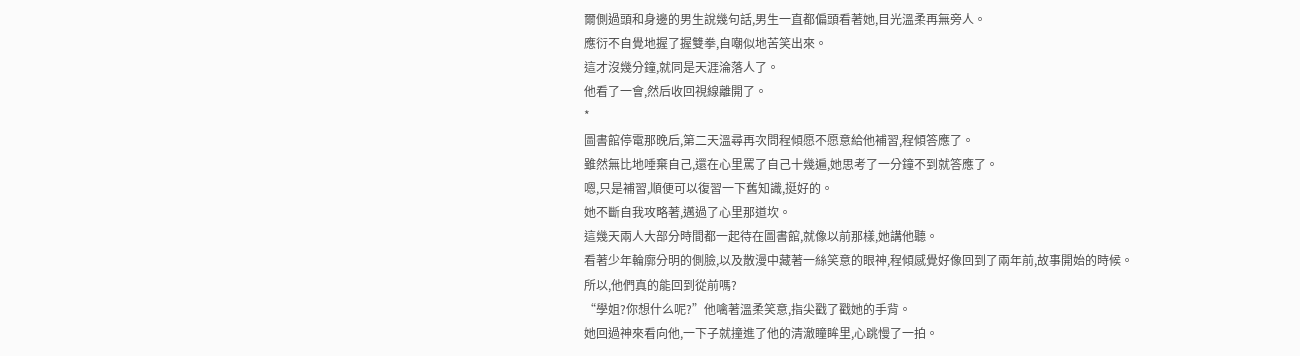爾側過頭和身邊的男生說幾句話,男生一直都偏頭看著她,目光溫柔再無旁人。
應衍不自覺地握了握雙拳,自嘲似地苦笑出來。
這才沒幾分鐘,就同是天涯淪落人了。
他看了一會,然后收回視線離開了。
*
圖書館停電那晚后,第二天溫尋再次問程傾愿不愿意給他補習,程傾答應了。
雖然無比地唾棄自己,還在心里罵了自己十幾遍,她思考了一分鐘不到就答應了。
嗯,只是補習,順便可以復習一下舊知識,挺好的。
她不斷自我攻略著,邁過了心里那道坎。
這幾天兩人大部分時間都一起待在圖書館,就像以前那樣,她講他聽。
看著少年輪廓分明的側臉,以及散漫中藏著一絲笑意的眼神,程傾感覺好像回到了兩年前,故事開始的時候。
所以,他們真的能回到從前嗎?
“學姐?你想什么呢?”他噙著溫柔笑意,指尖戳了戳她的手背。
她回過神來看向他,一下子就撞進了他的清澈瞳眸里,心跳慢了一拍。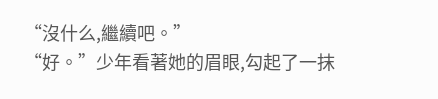“沒什么,繼續吧。”
“好。”少年看著她的眉眼,勾起了一抹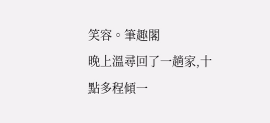笑容。筆趣閣
晚上溫尋回了一趟家,十點多程傾一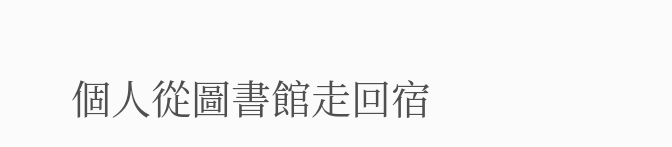個人從圖書館走回宿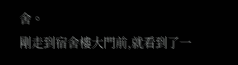舍。
剛走到宿舍樓大門前,就看到了一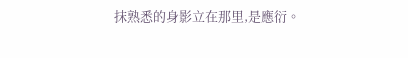抹熟悉的身影立在那里,是應衍。